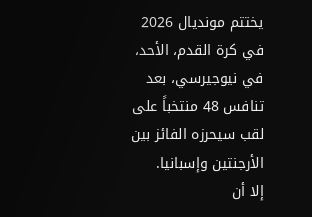يختتم مونديال 2026 في كرة القدم، الأحد، في نيوجيرسي، بعد تنافس 48 منتخباً على لقب سيحرزه الفائز بين الأرجنتين وإسبانيا.
إلا أن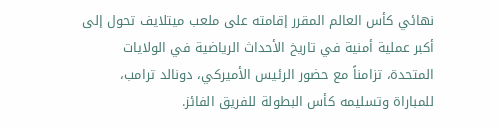نهائي كأس العالم المقرر إقامته على ملعب ميتلايف تحول إلى أكبر عملية أمنية في تاريخ الأحداث الرياضية في الولايات المتحدة، تزامناً مع حضور الرئيس الأميركي، دونالد ترامب، للمباراة وتسليمه كأس البطولة للفريق الفائز.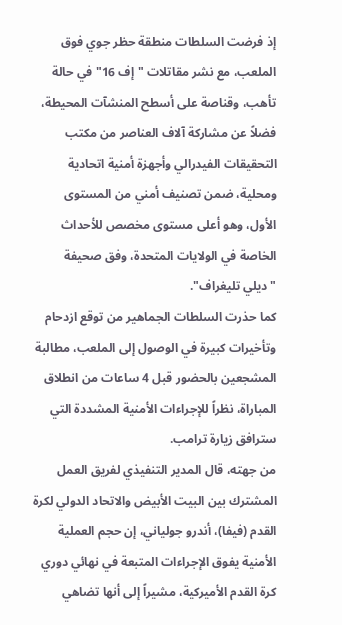إذ فرضت السلطات منطقة حظر جوي فوق الملعب، مع نشر مقاتلات "إف 16" في حالة تأهب، وقناصة على أسطح المنشآت المحيطة، فضلاً عن مشاركة آلاف العناصر من مكتب التحقيقات الفيدرالي وأجهزة أمنية اتحادية ومحلية، ضمن تصنيف أمني من المستوى الأول، وهو أعلى مستوى مخصص للأحداث الخاصة في الولايات المتحدة، وفق صحيفة "ديلي تليغراف".
كما حذرت السلطات الجماهير من توقع ازدحام وتأخيرات كبيرة في الوصول إلى الملعب، مطالبة المشجعين بالحضور قبل 4 ساعات من انطلاق المباراة، نظراً للإجراءات الأمنية المشددة التي سترافق زيارة ترامب.
من جهته، قال المدير التنفيذي لفريق العمل المشترك بين البيت الأبيض والاتحاد الدولي لكرة القدم (فيفا)، أندرو جولياني، إن حجم العملية الأمنية يفوق الإجراءات المتبعة في نهائي دوري كرة القدم الأميركية، مشيراً إلى أنها تضاهي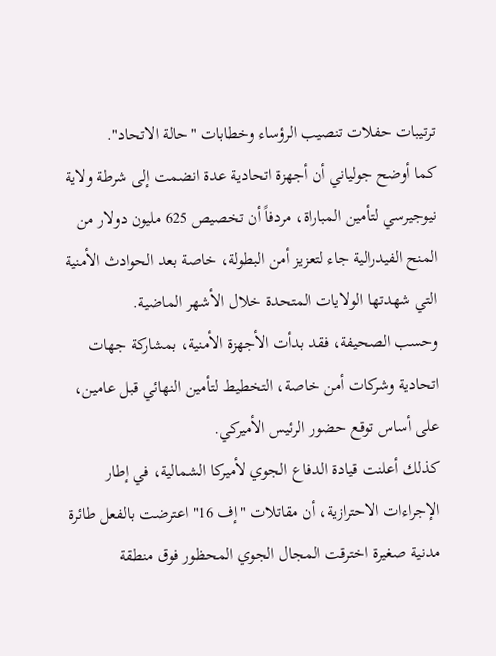ترتيبات حفلات تنصيب الرؤساء وخطابات "حالة الاتحاد".
كما أوضح جولياني أن أجهزة اتحادية عدة انضمت إلى شرطة ولاية نيوجيرسي لتأمين المباراة، مردفاً أن تخصيص 625 مليون دولار من المنح الفيدرالية جاء لتعزيز أمن البطولة، خاصة بعد الحوادث الأمنية التي شهدتها الولايات المتحدة خلال الأشهر الماضية.
وحسب الصحيفة، فقد بدأت الأجهزة الأمنية، بمشاركة جهات اتحادية وشركات أمن خاصة، التخطيط لتأمين النهائي قبل عامين، على أساس توقع حضور الرئيس الأميركي.
كذلك أعلنت قيادة الدفاع الجوي لأميركا الشمالية، في إطار الإجراءات الاحترازية، أن مقاتلات "إف 16" اعترضت بالفعل طائرة مدنية صغيرة اخترقت المجال الجوي المحظور فوق منطقة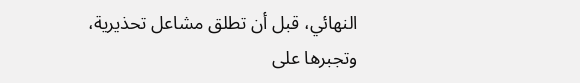النهائي، قبل أن تطلق مشاعل تحذيرية، وتجبرها على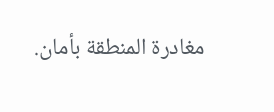مغادرة المنطقة بأمان.